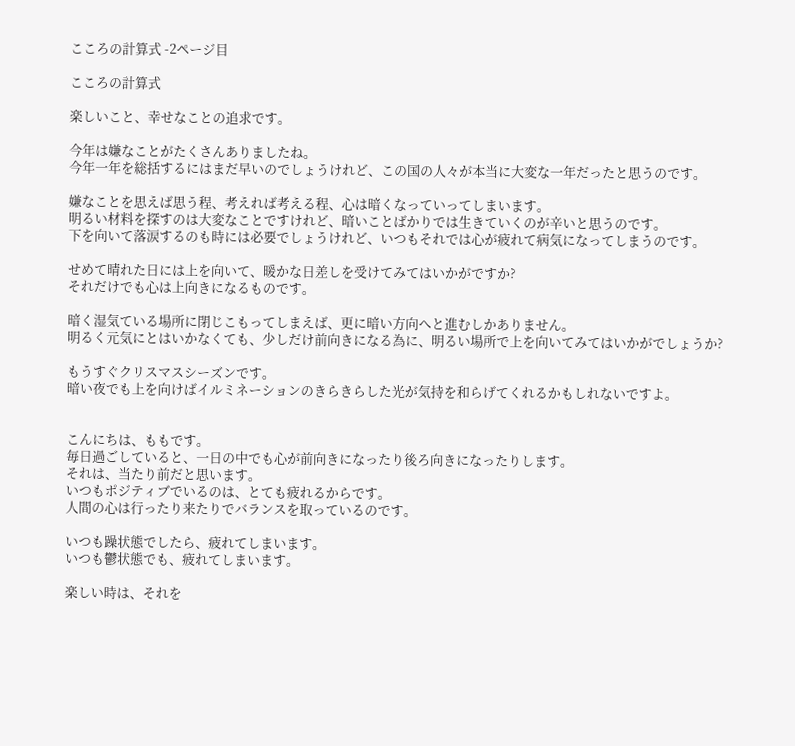こころの計算式 -2ページ目

こころの計算式

楽しいこと、幸せなことの追求です。

今年は嫌なことがたくさんありましたね。
今年一年を総括するにはまだ早いのでしょうけれど、この国の人々が本当に大変な一年だったと思うのです。

嫌なことを思えば思う程、考えれば考える程、心は暗くなっていってしまいます。
明るい材料を探すのは大変なことですけれど、暗いことばかりでは生きていくのが辛いと思うのです。
下を向いて落涙するのも時には必要でしょうけれど、いつもそれでは心が疲れて病気になってしまうのです。

せめて晴れた日には上を向いて、暖かな日差しを受けてみてはいかがですか?
それだけでも心は上向きになるものです。

暗く湿気ている場所に閉じこもってしまえば、更に暗い方向へと進むしかありません。
明るく元気にとはいかなくても、少しだけ前向きになる為に、明るい場所で上を向いてみてはいかがでしょうか?

もうすぐクリスマスシーズンです。
暗い夜でも上を向けばイルミネーションのきらきらした光が気持を和らげてくれるかもしれないですよ。


こんにちは、ももです。
毎日過ごしていると、一日の中でも心が前向きになったり後ろ向きになったりします。
それは、当たり前だと思います。
いつもポジティブでいるのは、とても疲れるからです。
人間の心は行ったり来たりでバランスを取っているのです。

いつも躁状態でしたら、疲れてしまいます。
いつも鬱状態でも、疲れてしまいます。

楽しい時は、それを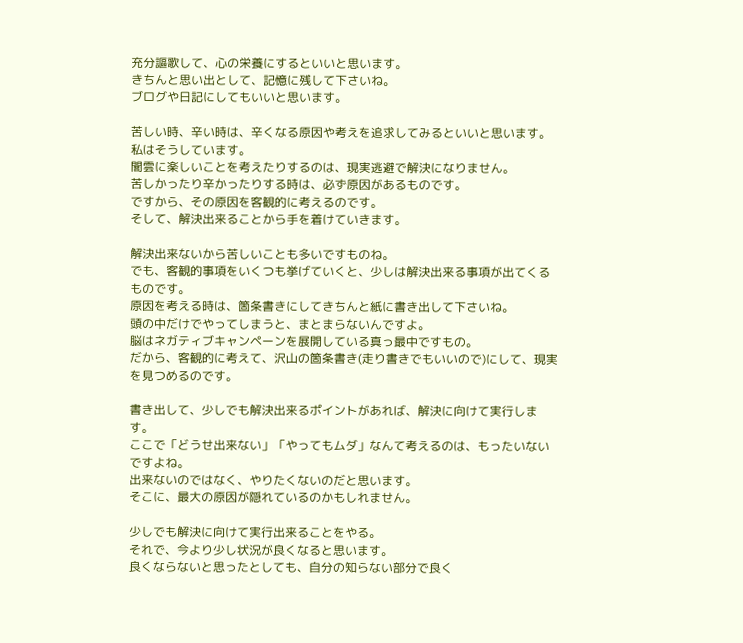充分謳歌して、心の栄養にするといいと思います。
きちんと思い出として、記憶に残して下さいね。
ブログや日記にしてもいいと思います。

苦しい時、辛い時は、辛くなる原因や考えを追求してみるといいと思います。
私はそうしています。
闇雲に楽しいことを考えたりするのは、現実逃避で解決になりません。
苦しかったり辛かったりする時は、必ず原因があるものです。
ですから、その原因を客観的に考えるのです。
そして、解決出来ることから手を着けていきます。

解決出来ないから苦しいことも多いですものね。
でも、客観的事項をいくつも挙げていくと、少しは解決出来る事項が出てくるものです。
原因を考える時は、箇条書きにしてきちんと紙に書き出して下さいね。
頭の中だけでやってしまうと、まとまらないんですよ。
脳はネガティブキャンペーンを展開している真っ最中ですもの。
だから、客観的に考えて、沢山の箇条書き(走り書きでもいいので)にして、現実を見つめるのです。

書き出して、少しでも解決出来るポイントがあれば、解決に向けて実行します。
ここで「どうせ出来ない」「やってもムダ」なんて考えるのは、もったいないですよね。
出来ないのではなく、やりたくないのだと思います。
そこに、最大の原因が隠れているのかもしれません。

少しでも解決に向けて実行出来ることをやる。
それで、今より少し状況が良くなると思います。
良くならないと思ったとしても、自分の知らない部分で良く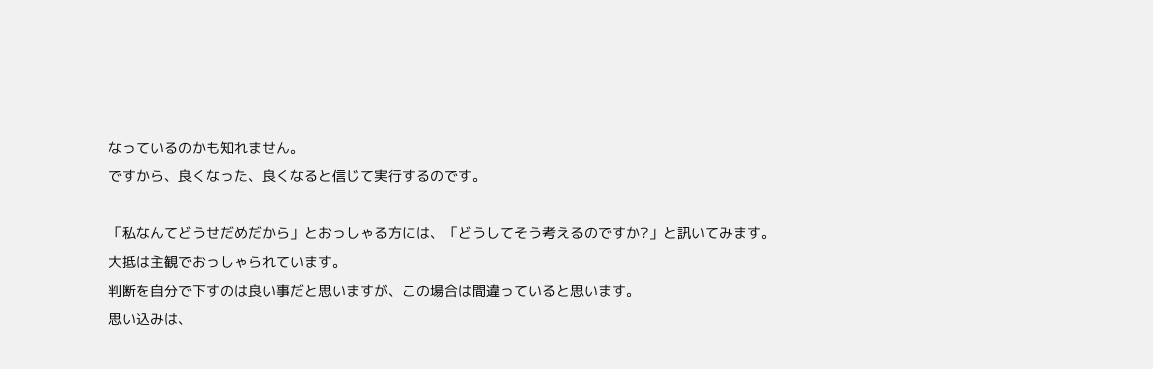なっているのかも知れません。
ですから、良くなった、良くなると信じて実行するのです。

「私なんてどうせだめだから」とおっしゃる方には、「どうしてそう考えるのですか?」と訊いてみます。
大抵は主観でおっしゃられています。
判断を自分で下すのは良い事だと思いますが、この場合は間違っていると思います。
思い込みは、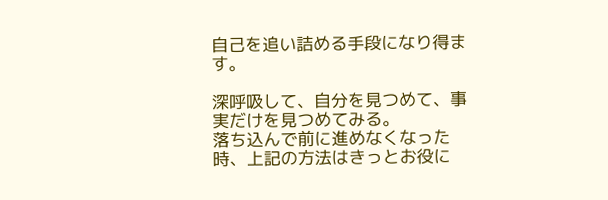自己を追い詰める手段になり得ます。

深呼吸して、自分を見つめて、事実だけを見つめてみる。
落ち込んで前に進めなくなった時、上記の方法はきっとお役に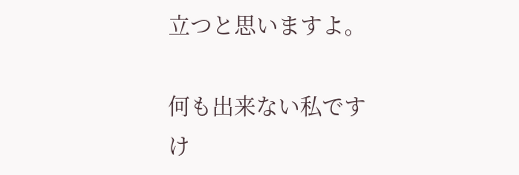立つと思いますよ。

何も出来ない私ですけ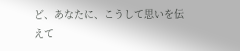ど、あなたに、こうして思いを伝えて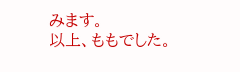みます。
以上、ももでした。